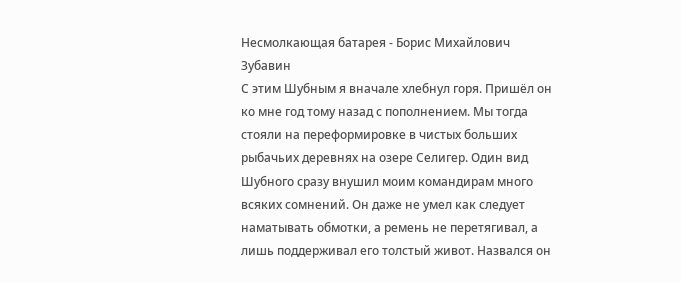Несмолкающая батарея - Борис Михайлович Зубавин
С этим Шубным я вначале хлебнул горя. Пришёл он ко мне год тому назад с пополнением. Мы тогда стояли на переформировке в чистых больших рыбачьих деревнях на озере Селигер. Один вид Шубного сразу внушил моим командирам много всяких сомнений. Он даже не умел как следует наматывать обмотки, а ремень не перетягивал, а лишь поддерживал его толстый живот. Назвался он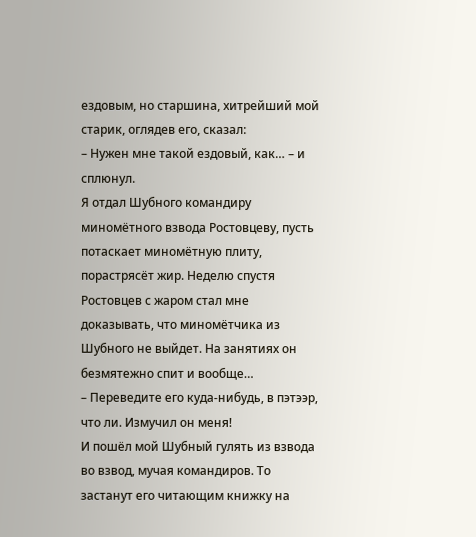ездовым, но старшина, хитрейший мой старик, оглядев его, сказал:
– Нужен мне такой ездовый, как… – и сплюнул.
Я отдал Шубного командиру миномётного взвода Ростовцеву, пусть потаскает миномётную плиту, порастрясёт жир. Неделю спустя Ростовцев с жаром стал мне доказывать, что миномётчика из Шубного не выйдет. На занятиях он безмятежно спит и вообще…
– Переведите его куда-нибудь, в пэтээр, что ли. Измучил он меня!
И пошёл мой Шубный гулять из взвода во взвод, мучая командиров. То застанут его читающим книжку на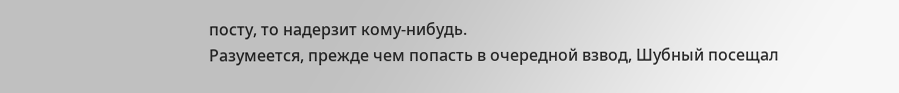посту, то надерзит кому-нибудь.
Разумеется, прежде чем попасть в очередной взвод, Шубный посещал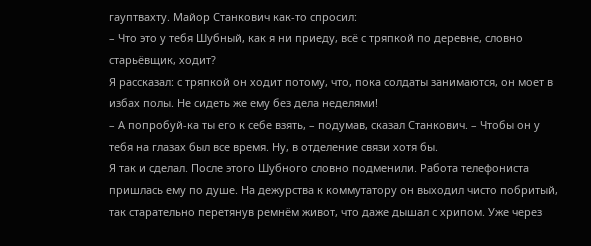гауптвахту. Майор Станкович как-то спросил:
– Что это у тебя Шубный, как я ни приеду, всё с тряпкой по деревне, словно старьёвщик, ходит?
Я рассказал: с тряпкой он ходит потому, что, пока солдаты занимаются, он моет в избах полы. Не сидеть же ему без дела неделями!
– А попробуй-ка ты его к себе взять, – подумав, сказал Станкович. – Чтобы он у тебя на глазах был все время. Ну, в отделение связи хотя бы.
Я так и сделал. После этого Шубного словно подменили. Работа телефониста пришлась ему по душе. На дежурства к коммутатору он выходил чисто побритый, так старательно перетянув ремнём живот, что даже дышал с хрипом. Уже через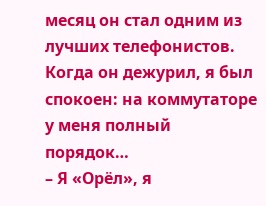месяц он стал одним из лучших телефонистов. Когда он дежурил, я был спокоен: на коммутаторе у меня полный порядок…
– Я «Орёл», я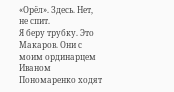«Орёл». Здесь. Нет, не спит.
Я беру трубку. Это Макаров. Они с моим ординарцем Иваном Пономаренко ходят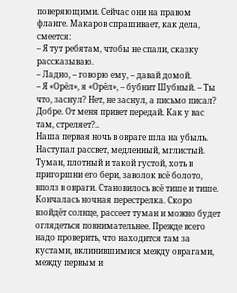поверяющими. Сейчас они на правом фланге. Макаров спрашивает, как дела, смеется:
– Я тут ребятам, чтобы не спали, сказку рассказываю.
– Ладно, – говорю ему, – давай домой.
– Я «Орёл», я «Орёл», – бубнит Шубный. – Ты что, заснул? Нет, не заснул, а письмо писал? Добре. От меня привет передай. Как у вас там, стреляет?..
Наша первая ночь в овраге шла на убыль. Наступал рассвет, медленный, мглистый. Туман, плотный и такой густой, хоть в пригоршни его бери, заволок всё болото, вполз в овраги. Становилось всё тише и тише. Кончалась ночная перестрелка. Скоро взойдёт солнце, рассеет туман и можно будет оглядеться повнимательнее. Прежде всего надо проверить, что находится там за кустами, вклинившимися между оврагами, между первым и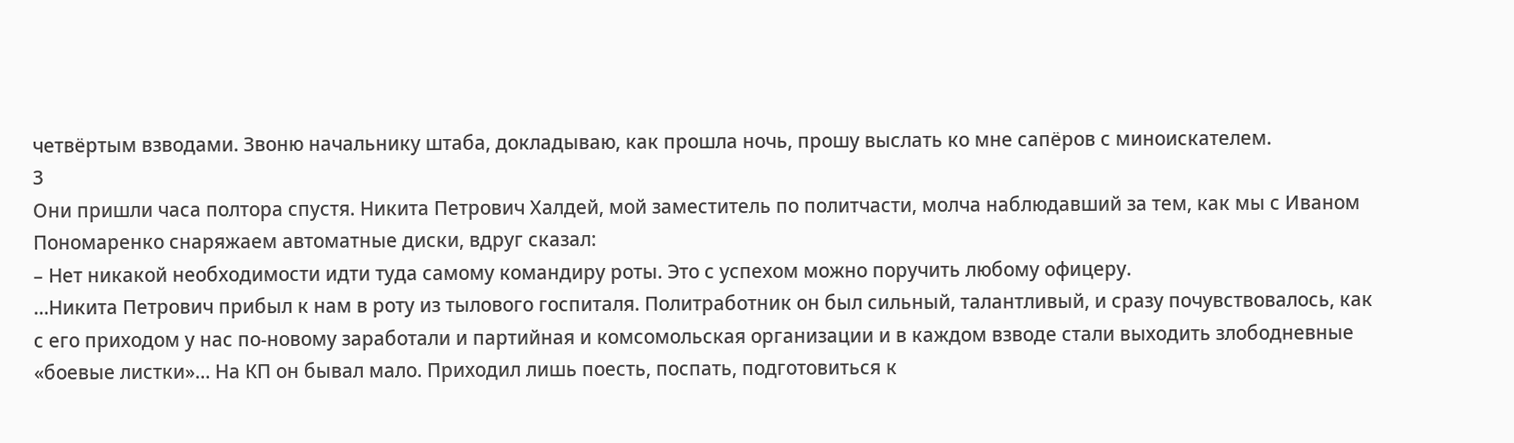четвёртым взводами. Звоню начальнику штаба, докладываю, как прошла ночь, прошу выслать ко мне сапёров с миноискателем.
3
Они пришли часа полтора спустя. Никита Петрович Халдей, мой заместитель по политчасти, молча наблюдавший за тем, как мы с Иваном Пономаренко снаряжаем автоматные диски, вдруг сказал:
– Нет никакой необходимости идти туда самому командиру роты. Это с успехом можно поручить любому офицеру.
…Никита Петрович прибыл к нам в роту из тылового госпиталя. Политработник он был сильный, талантливый, и сразу почувствовалось, как с его приходом у нас по-новому заработали и партийная и комсомольская организации и в каждом взводе стали выходить злободневные «боевые листки»… На КП он бывал мало. Приходил лишь поесть, поспать, подготовиться к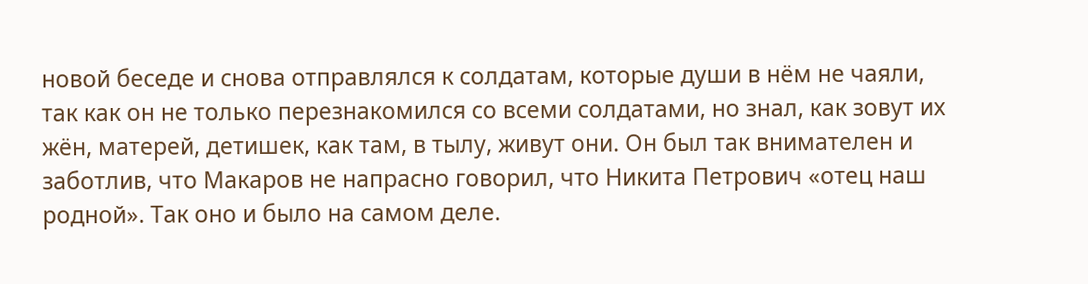новой беседе и снова отправлялся к солдатам, которые души в нём не чаяли, так как он не только перезнакомился со всеми солдатами, но знал, как зовут их жён, матерей, детишек, как там, в тылу, живут они. Он был так внимателен и заботлив, что Макаров не напрасно говорил, что Никита Петрович «отец наш родной». Так оно и было на самом деле.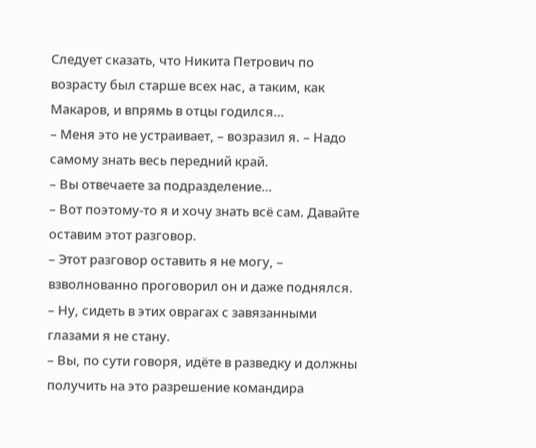Следует сказать, что Никита Петрович по возрасту был старше всех нас, а таким, как Макаров, и впрямь в отцы годился…
– Меня это не устраивает, – возразил я. – Надо самому знать весь передний край.
– Вы отвечаете за подразделение…
– Вот поэтому-то я и хочу знать всё сам. Давайте оставим этот разговор.
– Этот разговор оставить я не могу, – взволнованно проговорил он и даже поднялся.
– Ну, сидеть в этих оврагах с завязанными глазами я не стану.
– Вы, по сути говоря, идёте в разведку и должны получить на это разрешение командира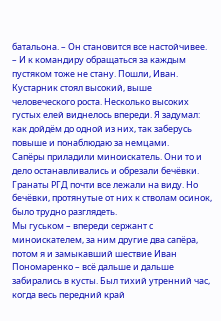батальона. – Он становится все настойчивее.
– И к командиру обращаться за каждым пустяком тоже не стану. Пошли, Иван.
Кустарник стоял высокий, выше человеческого роста. Несколько высоких густых елей виднелось впереди. Я задумал: как дойдём до одной из них, так заберусь повыше и понаблюдаю за немцами.
Сапёры приладили миноискатель. Они то и дело останавливались и обрезали бечёвки. Гранаты РГД почти все лежали на виду. Но бечёвки, протянутые от них к стволам осинок, было трудно разглядеть.
Мы гуськом – впереди сержант с миноискателем, за ним другие два сапёра, потом я и замыкавший шествие Иван Пономаренко – всё дальше и дальше забирались в кусты. Был тихий утренний час, когда весь передний край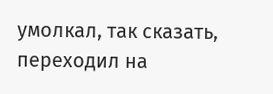умолкал, так сказать, переходил на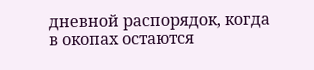дневной распорядок, когда в окопах остаются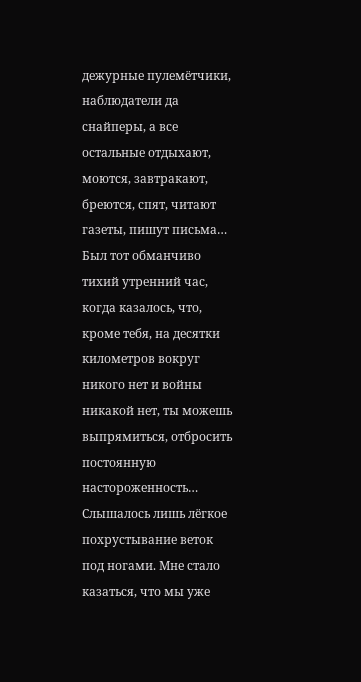дежурные пулемётчики, наблюдатели да снайперы, а все остальные отдыхают, моются, завтракают, бреются, спят, читают газеты, пишут письма… Был тот обманчиво тихий утренний час, когда казалось, что, кроме тебя, на десятки километров вокруг никого нет и войны никакой нет, ты можешь выпрямиться, отбросить постоянную настороженность… Слышалось лишь лёгкое похрустывание веток под ногами. Мне стало казаться, что мы уже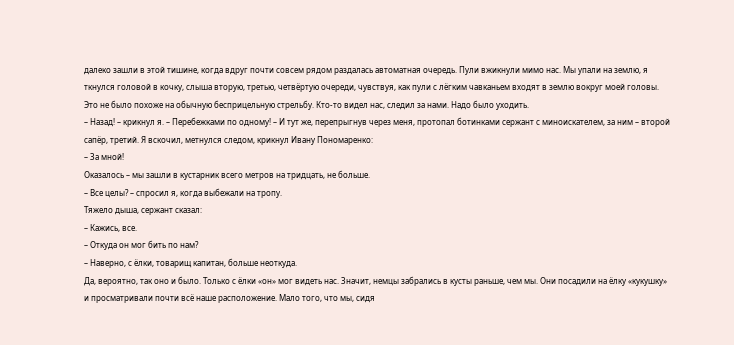далеко зашли в этой тишине, когда вдруг почти совсем рядом раздалась автоматная очередь. Пули вжикнули мимо нас. Мы упали на землю, я ткнулся головой в кочку, слыша вторую, третью, четвёртую очереди, чувствуя, как пули с лёгким чавканьем входят в землю вокруг моей головы. Это не было похоже на обычную бесприцельную стрельбу. Кто-то видел нас, следил за нами. Надо было уходить.
– Назад! – крикнул я. – Перебежками по одному! – И тут же, перепрыгнув через меня, протопал ботинками сержант с миноискателем, за ним – второй сапёр, третий. Я вскочил, метнулся следом, крикнул Ивану Пономаренко:
– За мной!
Оказалось – мы зашли в кустарник всего метров на тридцать, не больше.
– Все целы? – спросил я, когда выбежали на тропу.
Тяжело дыша, сержант сказал:
– Кажись, все.
– Откуда он мог бить по нам?
– Наверно, с ёлки, товарищ капитан, больше неоткуда.
Да, вероятно, так оно и было. Только с ёлки «он» мог видеть нас. Значит, немцы забрались в кусты раньше, чем мы. Они посадили на ёлку «кукушку» и просматривали почти всё наше расположение. Мало того, что мы, сидя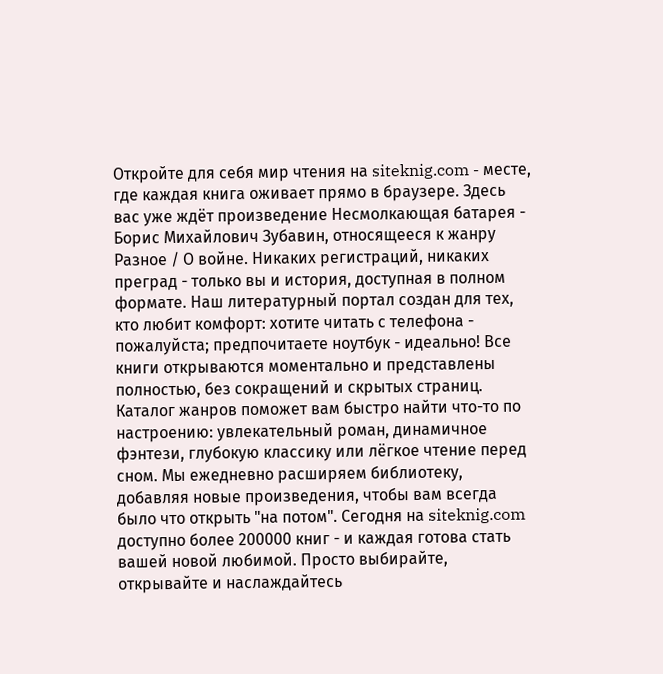Откройте для себя мир чтения на siteknig.com - месте, где каждая книга оживает прямо в браузере. Здесь вас уже ждёт произведение Несмолкающая батарея - Борис Михайлович Зубавин, относящееся к жанру Разное / О войне. Никаких регистраций, никаких преград - только вы и история, доступная в полном формате. Наш литературный портал создан для тех, кто любит комфорт: хотите читать с телефона - пожалуйста; предпочитаете ноутбук - идеально! Все книги открываются моментально и представлены полностью, без сокращений и скрытых страниц. Каталог жанров поможет вам быстро найти что-то по настроению: увлекательный роман, динамичное фэнтези, глубокую классику или лёгкое чтение перед сном. Мы ежедневно расширяем библиотеку, добавляя новые произведения, чтобы вам всегда было что открыть "на потом". Сегодня на siteknig.com доступно более 200000 книг - и каждая готова стать вашей новой любимой. Просто выбирайте, открывайте и наслаждайтесь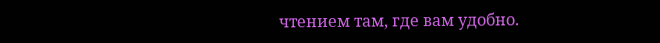чтением там, где вам удобно.